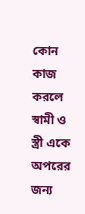কোন কাজ করলে স্বামী ও স্ত্রী একে অপরের জন্য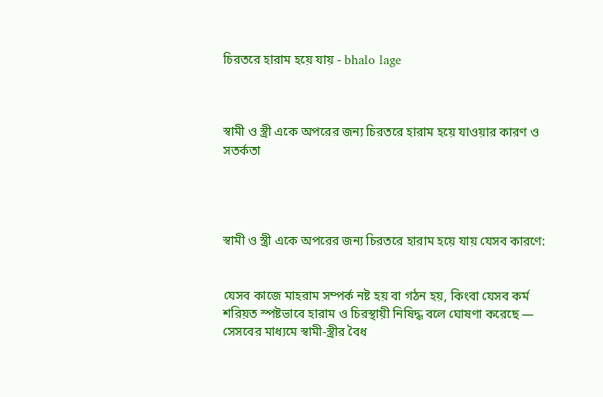চিরতরে হারাম হয়ে যায় - bhalo lage



স্বামী ও স্ত্রী একে অপরের জন্য চিরতরে হারাম হয়ে যাওয়ার কারণ ও সতর্কতা




স্বামী ও স্ত্রী একে অপরের জন্য চিরতরে হারাম হয়ে যায় যেসব কারণে:


যেসব কাজে মাহরাম সম্পর্ক নষ্ট হয় বা গঠন হয়, কিংবা যেসব কর্ম শরিয়ত স্পষ্টভাবে হারাম ও চিরস্থায়ী নিষিদ্ধ বলে ঘোষণা করেছে — সেসবের মাধ্যমে স্বামী-স্ত্রীর বৈধ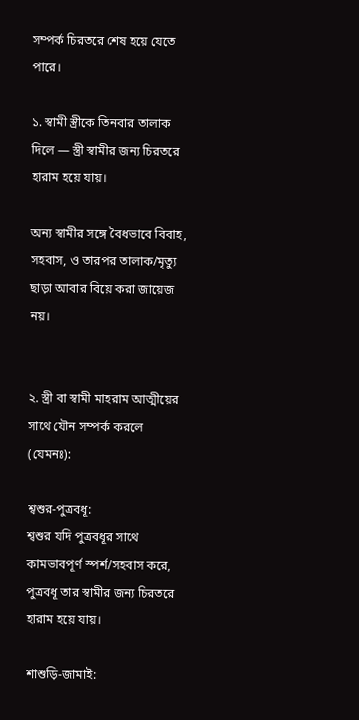সম্পর্ক চিরতরে শেষ হয়ে যেতে পারে।

১. স্বামী স্ত্রীকে তিনবার তালাক দিলে — স্ত্রী স্বামীর জন্য চিরতরে হারাম হয়ে যায়।

অন্য স্বামীর সঙ্গে বৈধভাবে বিবাহ, সহবাস, ও তারপর তালাক/মৃত্যু ছাড়া আবার বিয়ে করা জায়েজ নয়।


২. স্ত্রী বা স্বামী মাহরাম আত্মীয়ের সাথে যৌন সম্পর্ক করলে (যেমনঃ):

শ্বশুর-পুত্রবধূ:
শ্বশুর যদি পুত্রবধূর সাথে কামভাবপূর্ণ স্পর্শ/সহবাস করে, পুত্রবধূ তার স্বামীর জন্য চিরতরে হারাম হয়ে যায়।

শাশুড়ি-জামাই: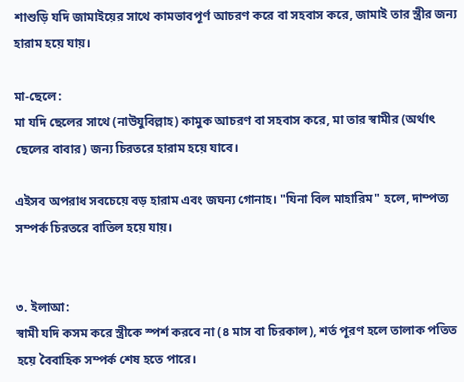শাশুড়ি যদি জামাইয়ের সাথে কামভাবপূর্ণ আচরণ করে বা সহবাস করে, জামাই তার স্ত্রীর জন্য হারাম হয়ে যায়।

মা-ছেলে:
মা যদি ছেলের সাথে (নাউযুবিল্লাহ) কামুক আচরণ বা সহবাস করে, মা তার স্বামীর (অর্থাৎ ছেলের বাবার) জন্য চিরতরে হারাম হয়ে যাবে।

এইসব অপরাধ সবচেয়ে বড় হারাম এবং জঘন্য গোনাহ। "যিনা বিল মাহারিম" হলে, দাম্পত্য সম্পর্ক চিরতরে বাতিল হয়ে যায়।


৩. ইলাআ:
স্বামী যদি কসম করে স্ত্রীকে স্পর্শ করবে না (৪ মাস বা চিরকাল), শর্ত পূরণ হলে তালাক পতিত হয়ে বৈবাহিক সম্পর্ক শেষ হতে পারে।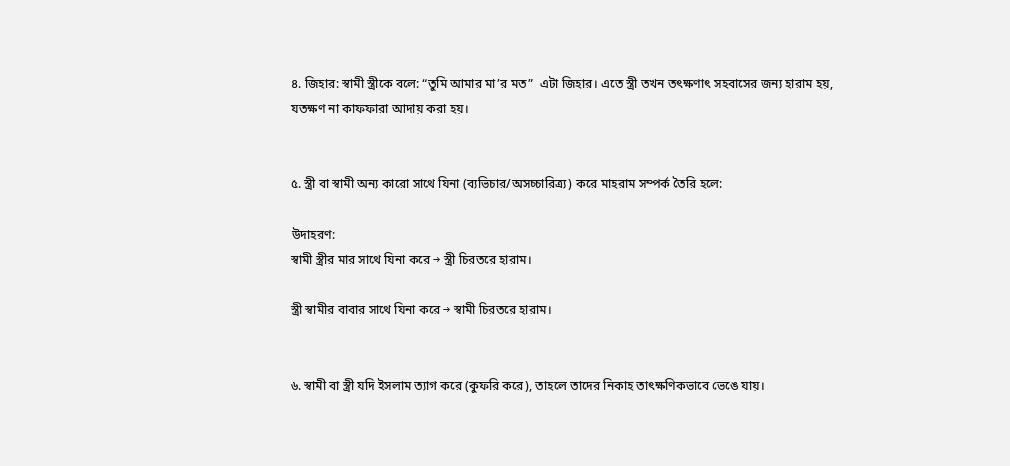৪. জিহার: স্বামী স্ত্রীকে বলে: “তুমি আমার মা’র মত”  এটা জিহার। এতে স্ত্রী তখন তৎক্ষণাৎ সহবাসের জন্য হারাম হয়, যতক্ষণ না কাফফারা আদায় করা হয়।


৫. স্ত্রী বা স্বামী অন্য কারো সাথে যিনা (ব্যভিচার/অসচ্চারিত্র্য) করে মাহরাম সম্পর্ক তৈরি হলে:

উদাহরণ:
স্বামী স্ত্রীর মার সাথে যিনা করে → স্ত্রী চিরতরে হারাম।

স্ত্রী স্বামীর বাবার সাথে যিনা করে → স্বামী চিরতরে হারাম।


৬. স্বামী বা স্ত্রী যদি ইসলাম ত্যাগ করে (কুফরি করে), তাহলে তাদের নিকাহ তাৎক্ষণিকভাবে ভেঙে যায়।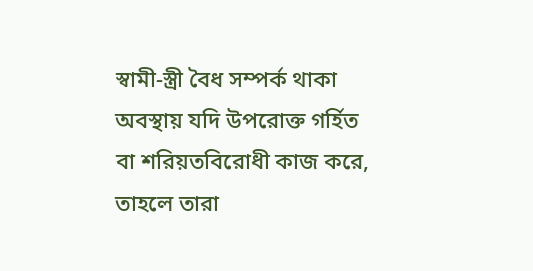স্বামী-স্ত্রী বৈধ সম্পর্ক থাকা অবস্থায় যদি উপরোক্ত গর্হিত বা শরিয়তবিরোধী কাজ করে, তাহলে তারা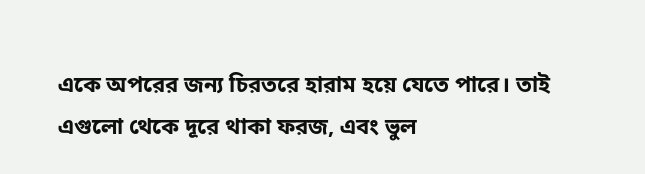একে অপরের জন্য চিরতরে হারাম হয়ে যেতে পারে। তাই এগুলো থেকে দূরে থাকা ফরজ, এবং ভুল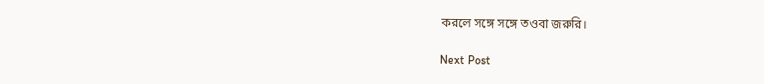করলে সঙ্গে সঙ্গে তওবা জরুরি।

Next Post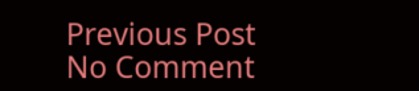Previous Post
No Comment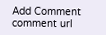Add Comment
comment url